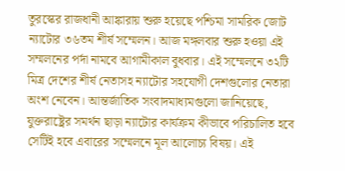তুরস্কের রাজধানী আঙ্কারায় শুরু হয়েছে পশ্চিমা সামরিক জোট ন্যাটোর ৩৬তম শীর্ষ সম্মেলন। আজ মঙ্গলবার শুরু হওয়া এই সম্মলনের পর্দা নামবে আগামীকাল বুধবার। এই সম্মেলনে ৩২টি মিত্র দেশের শীর্ষ নেতাসহ ন্যাটোর সহযোগী দেশগুলোর নেতারা অংশ নেবেন। আন্তর্জাতিক সংবাদমাধ্যমগুলো জানিয়েছে, যুক্তরাষ্ট্রের সমর্থন ছাড়া ন্যাটোর কার্যক্রম কীভাবে পরিচালিত হবে সেটিই হবে এবারের সম্মেলনে মূল আলোচ্য বিষয়। এই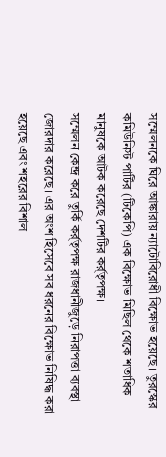সম্মেলনকে ঘিরে আঙ্কারায় ন্যাটোবিরোধী বিক্ষোভ হয়েছে। তুরস্কের কমিউনিস্ট পার্টির (টিকেপি) এক বিক্ষোভ মিছিল থেকে শতাধিক মানুষকে আটক করেছে দেশটির কর্র্তৃপক্ষ।
সম্মেলন কেন্দ্র করে তুর্কি কর্র্তৃপক্ষ রাজধানীজুড়ে নিরাপত্তা ব্যবস্থা জোরদার করেছে। এর অংশ হিসেবে সব ধরনের বিক্ষোভ নিষিদ্ধ করা হয়েছে এবং শহরের বিশাল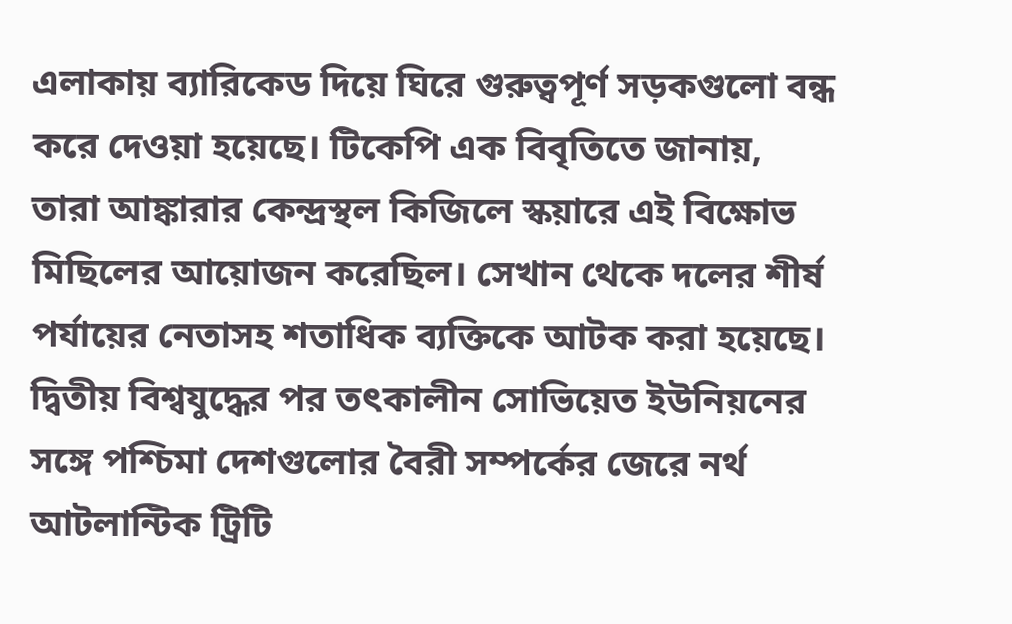এলাকায় ব্যারিকেড দিয়ে ঘিরে গুরুত্বপূর্ণ সড়কগুলো বন্ধ করে দেওয়া হয়েছে। টিকেপি এক বিবৃতিতে জানায়, তারা আঙ্কারার কেন্দ্রস্থল কিজিলে স্কয়ারে এই বিক্ষোভ মিছিলের আয়োজন করেছিল। সেখান থেকে দলের শীর্ষ পর্যায়ের নেতাসহ শতাধিক ব্যক্তিকে আটক করা হয়েছে। দ্বিতীয় বিশ্বযুদ্ধের পর তৎকালীন সোভিয়েত ইউনিয়নের সঙ্গে পশ্চিমা দেশগুলোর বৈরী সম্পর্কের জেরে নর্থ আটলান্টিক ট্রিটি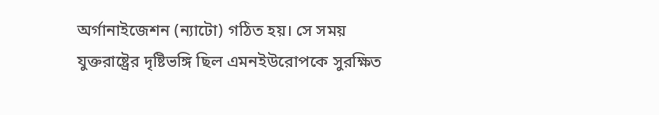অর্গানাইজেশন (ন্যাটো) গঠিত হয়। সে সময় যুক্তরাষ্ট্রের দৃষ্টিভঙ্গি ছিল এমনইউরোপকে সুরক্ষিত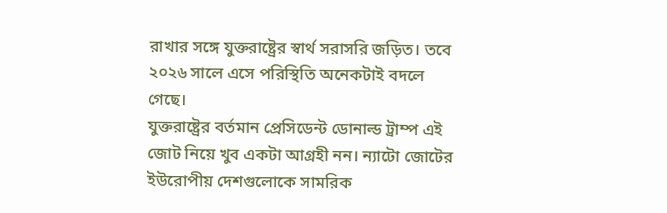রাখার সঙ্গে যুক্তরাষ্ট্রের স্বার্থ সরাসরি জড়িত। তবে ২০২৬ সালে এসে পরিস্থিতি অনেকটাই বদলে গেছে।
যুক্তরাষ্ট্রের বর্তমান প্রেসিডেন্ট ডোনাল্ড ট্রাম্প এই জোট নিয়ে খুব একটা আগ্রহী নন। ন্যাটো জোটের ইউরোপীয় দেশগুলোকে সামরিক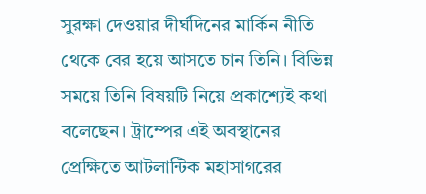সুরক্ষা দেওয়ার দীর্ঘদিনের মার্কিন নীতি থেকে বের হয়ে আসতে চান তিনি। বিভিন্ন সময়ে তিনি বিষয়টি নিয়ে প্রকাশ্যেই কথা বলেছেন। ট্রাম্পের এই অবস্থানের প্রেক্ষিতে আটলান্টিক মহাসাগরের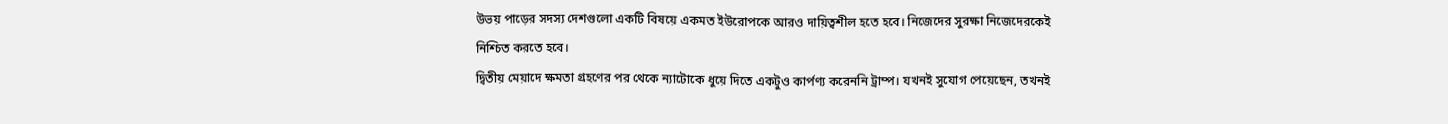উভয় পাড়ের সদস্য দেশগুলো একটি বিষয়ে একমত ইউরোপকে আরও দায়িত্বশীল হতে হবে। নিজেদের সুরক্ষা নিজেদেরকেই নিশ্চিত করতে হবে।
দ্বিতীয় মেয়াদে ক্ষমতা গ্রহণের পর থেকে ন্যাটোকে ধুয়ে দিতে একটুও কার্পণ্য করেননি ট্রাম্প। যখনই সুযোগ পেয়েছেন, তখনই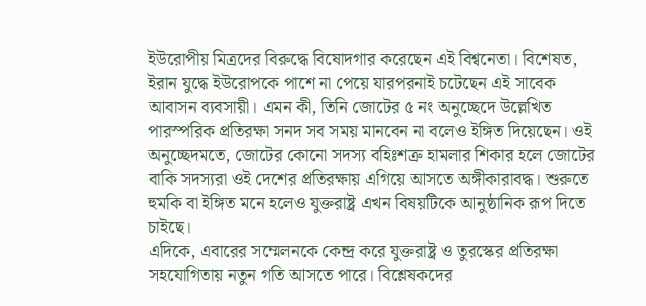ইউরোপীয় মিত্রদের বিরুদ্ধে বিষোদগার করেছেন এই বিশ্বনেতা। বিশেষত, ইরান যুদ্ধে ইউরোপকে পাশে না পেয়ে যারপরনাই চটেছেন এই সাবেক আবাসন ব্যবসায়ী। এমন কী, তিনি জোটের ৫ নং অনুচ্ছেদে উল্লেখিত পারস্পরিক প্রতিরক্ষা সনদ সব সময় মানবেন না বলেও ইঙ্গিত দিয়েছেন। ওই অনুচ্ছেদমতে, জোটের কোনো সদস্য বহিঃশত্রু হামলার শিকার হলে জোটের বাকি সদস্যরা ওই দেশের প্রতিরক্ষায় এগিয়ে আসতে অঙ্গীকারাবদ্ধ। শুরুতে হুমকি বা ইঙ্গিত মনে হলেও যুক্তরাষ্ট্র এখন বিষয়টিকে আনুষ্ঠানিক রূপ দিতে চাইছে।
এদিকে, এবারের সম্মেলনকে কেন্দ্র করে যুক্তরাষ্ট্র ও তুরস্কের প্রতিরক্ষা সহযোগিতায় নতুন গতি আসতে পারে। বিশ্লেষকদের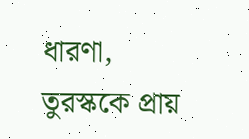ধারণা, তুরস্ককে প্রায়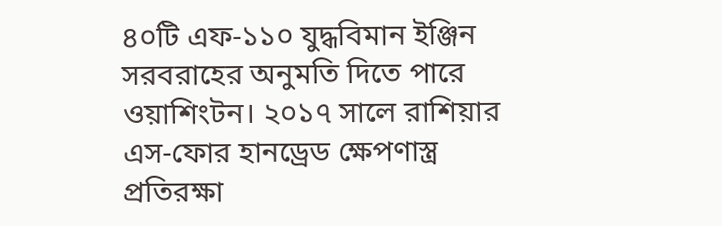৪০টি এফ-১১০ যুদ্ধবিমান ইঞ্জিন সরবরাহের অনুমতি দিতে পারে ওয়াশিংটন। ২০১৭ সালে রাশিয়ার এস-ফোর হানড্রেড ক্ষেপণাস্ত্র প্রতিরক্ষা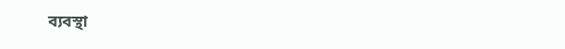ব্যবস্থা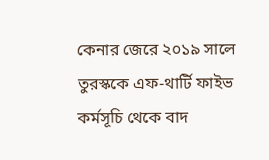কেনার জেরে ২০১৯ সালে তুরস্ককে এফ-থার্টি ফাইভ কর্মসূচি থেকে বাদ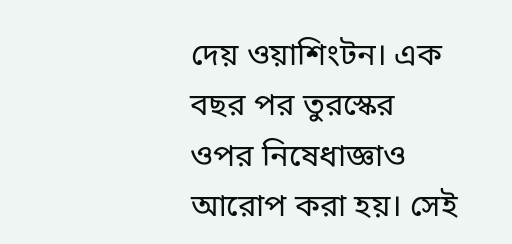দেয় ওয়াশিংটন। এক বছর পর তুরস্কের ওপর নিষেধাজ্ঞাও আরোপ করা হয়। সেই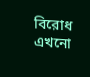বিরোধ এখনো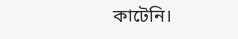কাটেনি।